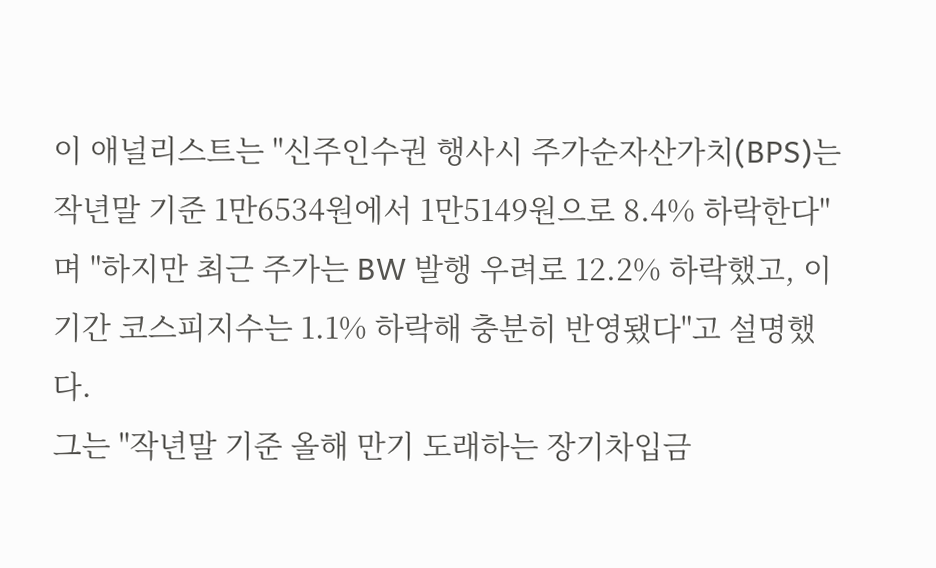이 애널리스트는 "신주인수권 행사시 주가순자산가치(BPS)는 작년말 기준 1만6534원에서 1만5149원으로 8.4% 하락한다"며 "하지만 최근 주가는 BW 발행 우려로 12.2% 하락했고, 이 기간 코스피지수는 1.1% 하락해 충분히 반영됐다"고 설명했다.
그는 "작년말 기준 올해 만기 도래하는 장기차입금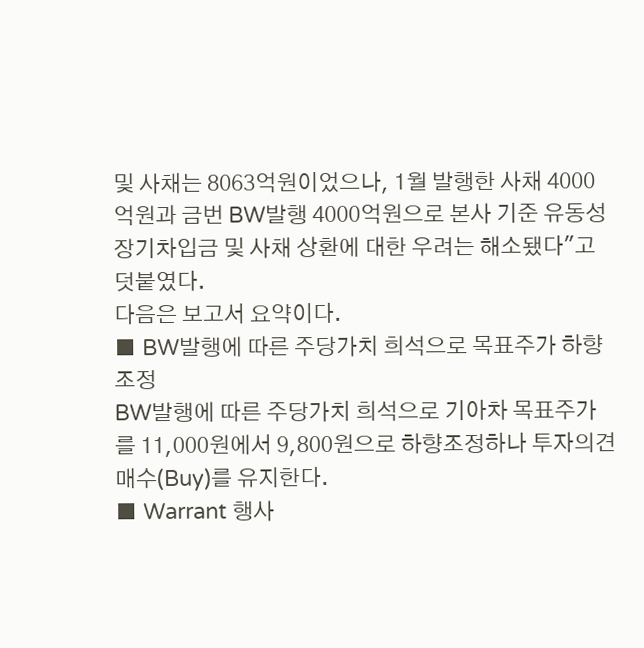및 사채는 8063억원이었으나, 1월 발행한 사채 4000억원과 금번 BW발행 4000억원으로 본사 기준 유동성 장기차입금 및 사채 상환에 대한 우려는 해소됐다"고 덧붙였다.
다음은 보고서 요약이다.
■ BW발행에 따른 주당가치 희석으로 목표주가 하향조정
BW발행에 따른 주당가치 희석으로 기아차 목표주가를 11,000원에서 9,800원으로 하향조정하나 투자의견 매수(Buy)를 유지한다.
■ Warrant 행사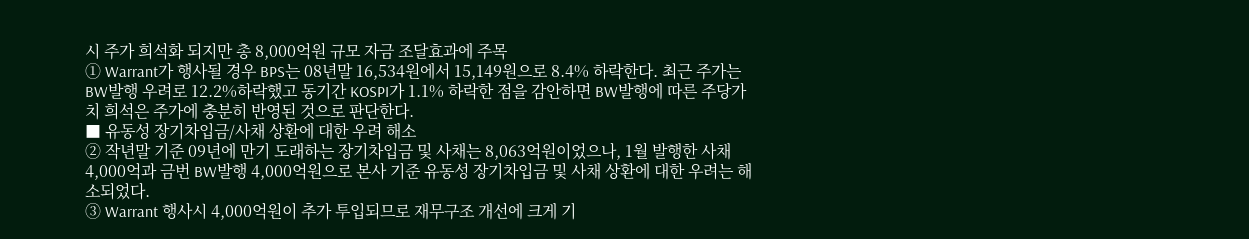시 주가 희석화 되지만 총 8,000억원 규모 자금 조달효과에 주목
① Warrant가 행사될 경우 BPS는 08년말 16,534원에서 15,149원으로 8.4% 하락한다. 최근 주가는 BW발행 우려로 12.2%하락했고 동기간 KOSPI가 1.1% 하락한 점을 감안하면 BW발행에 따른 주당가치 희석은 주가에 충분히 반영된 것으로 판단한다.
■ 유동성 장기차입금/사채 상환에 대한 우려 해소
② 작년말 기준 09년에 만기 도래하는 장기차입금 및 사채는 8,063억원이었으나, 1월 발행한 사채 4,000억과 금번 BW발행 4,000억원으로 본사 기준 유동성 장기차입금 및 사채 상환에 대한 우려는 해소되었다.
③ Warrant 행사시 4,000억원이 추가 투입되므로 재무구조 개선에 크게 기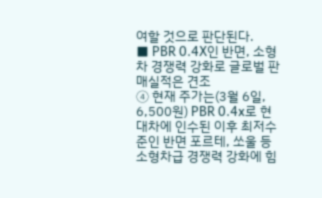여할 것으로 판단된다.
■ PBR 0.4X인 반면, 소형차 경쟁력 강화로 글로벌 판매실적은 견조
④ 현재 주가는(3월 6일, 6,500원) PBR 0.4x로 현대차에 인수된 이후 최저수준인 반면 포르테, 쏘울 등 소형차급 경쟁력 강화에 힘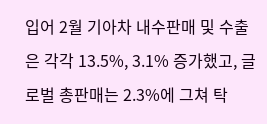입어 2월 기아차 내수판매 및 수출은 각각 13.5%, 3.1% 증가했고, 글로벌 총판매는 2.3%에 그쳐 탁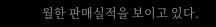월한 판매실적을 보이고 있다.